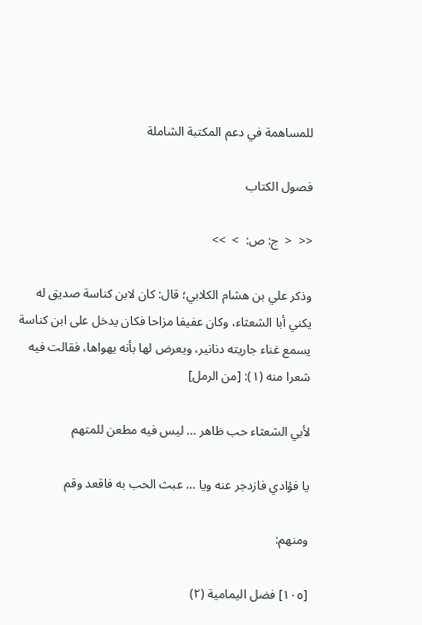للمساهمة في دعم المكتبة الشاملة

فصول الكتاب

<<  <  ج: ص:  >  >>

وذكر علي بن هشام الكلابي؛ قال: كان لابن كناسة صديق له يكني أبا الشعثاء، وكان عفيفا مزاحا فكان يدخل على ابن كناسة يسمع غناء جاريته دنانير، ويعرض لها بأنه يهواها، فقالت فيه شعرا منه (١): [من الرمل]

لأبي الشعثاء حب ظاهر … ليس فيه مطعن للمتهم

يا فؤادي فازدجر عنه ويا … عبث الحب به فاقعد وقم

ومنهم:

[١٠٥] فضل اليمامية (٢)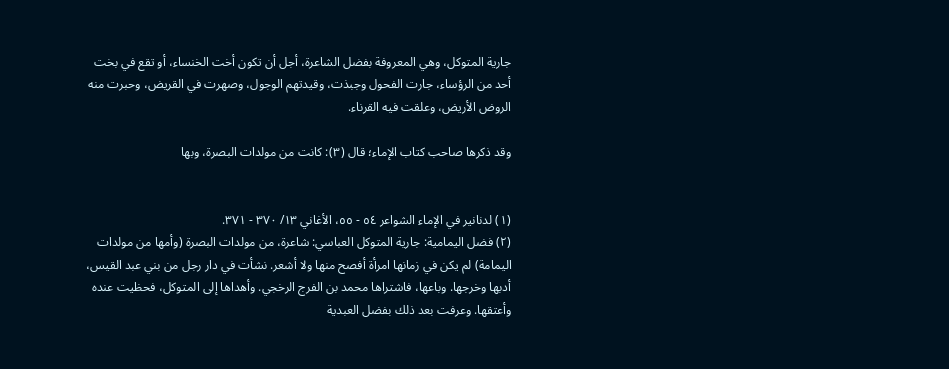جارية المتوكل، وهي المعروفة بفضل الشاعرة، أجل أن تكون أخت الخنساء، أو تقع في بخت أحد من الرؤساء، جارت الفحول وجبذت، وقيدتهم الوجول، وصهرت في القريض، وحبرت منه الروض الأريض، وعلقت فيه القرناء.

وقد ذكرها صاحب كتاب الإماء؛ قال (٣): كانت من مولدات البصرة، وبها


(١) لدنانير في الإماء الشواعر ٥٤ - ٥٥، الأغاني ١٣/ ٣٧٠ - ٣٧١.
(٢) فضل اليمامية: جارية المتوكل العباسي: شاعرة، من مولدات البصرة (وأمها من مولدات اليمامة) لم يكن في زمانها امرأة أفصح منها ولا أشعر. نشأت في دار رجل من بني عبد القيس، أدبها وخرجها. وباعها، فاشتراها محمد بن الفرج الرخجي. وأهداها إلى المتوكل، فحظيت عنده وأعتقها. وعرفت بعد ذلك بفضل العبدية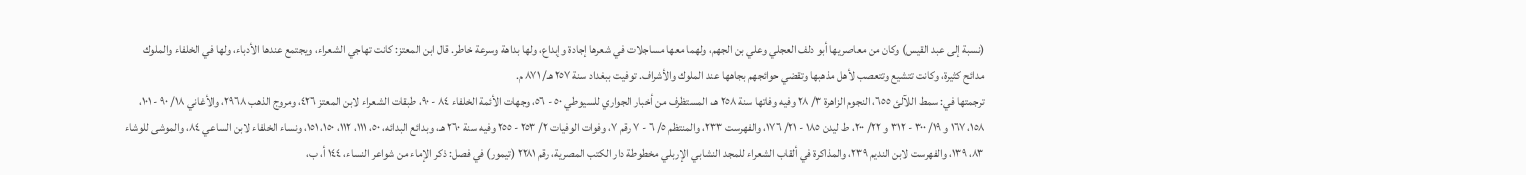(نسبة إلى عبد القيس) وكان من معاصريها أبو دلف العجلي وعلي بن الجهم، ولهما معها مساجلات في شعرها إجادة وإبداع، ولها بداهة وسرعة خاطر. قال ابن المعتز: كانت تهاجي الشعراء، ويجتمع عندها الأدباء، ولها في الخلفاء والملوك مدائح كثيرة، وكانت تتشيع وتتعصب لأهل مذهبها وتقضي حوائجهم بجاهها عند الملوك والأشراف. توفيت ببغداد سنة ٢٥٧ هـ/ ٨٧١ م.
ترجمتها في: سمط اللآلئ ٦٥٥، النجوم الزاهرة ٣/ ٢٨ وفيه وفاتها سنة ٢٥٨ هـ، المستظرف من أخبار الجواري للسيوطي ٥٠ - ٥٦، وجهات الأئمة الخلفاء ٨٤ - ٩٠، طبقات الشعراء لابن المعتز ٤٢٦، ومروج الذهب ٢٩٦٨، والأغاني ١٨/ ٩٠ - ١٠١، ١٥٨، ١٦٧ و ١٩/ ٣٠٠ - ٣١٢ و ٢٢/ ٢٠٠، ط ليدن ١٨٥ - ٢١/ ١٧٦، والفهرست ٢٣٣، والمنتظم ٥/ ٦ - ٧ رقم ٧، وفوات الوفيات ٢/ ٢٥٣ - ٢٥٥ وفيه سنة ٢٦٠ هـ، وبدائع البدائه، ٥٠، ١١١، ١١٢، ١٥٠، ١٥١، ونساء الخلفاء لابن الساعي ٨٤، والموشى للوشاء ٨٣، ١٣٩، والفهرست لابن النديم ٢٣٩، والمذاكرة في ألقاب الشعراء للمجد النشابي الإربلي مخطوطة دار الكتب المصرية، رقم ٢٢٨١ (تيمور) في فصل: ذكر الإماء من شواعر النساء، ١٤٤ أ، ب،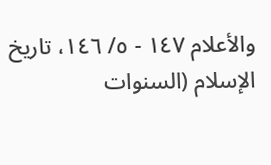والأعلام ١٤٧ - ٥/ ١٤٦، تاريخ الإسلام (السنوات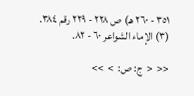٣٥١ - ٢٦٠ هـ) ص ٢٢٨ - ٢٢٩ رقم ٣٨٤.
(٣) الإماء الشواعر ٦٠ - ٨٢.

<<  <  ج: ص:  >  >>